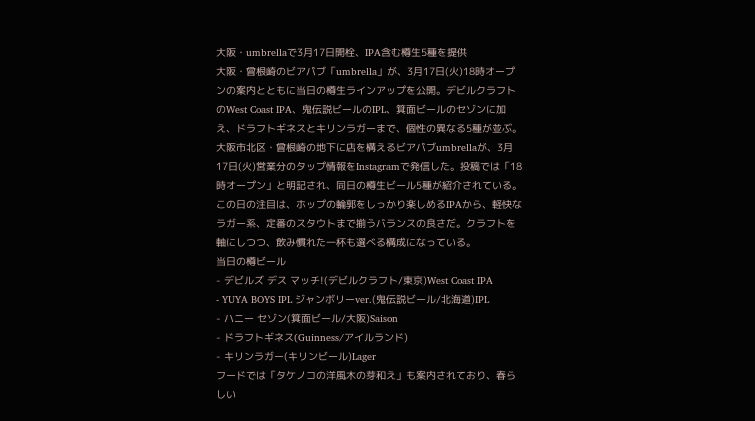大阪・umbrellaで3月17日開栓、IPA含む樽生5種を提供
大阪・曾根崎のビアパブ「umbrella」が、3月17日(火)18時オープンの案内とともに当日の樽生ラインアップを公開。デビルクラフトのWest Coast IPA、鬼伝説ビールのIPL、箕面ビールのセゾンに加え、ドラフトギネスとキリンラガーまで、個性の異なる5種が並ぶ。
大阪市北区・曾根崎の地下に店を構えるビアパブumbrellaが、3月17日(火)営業分のタップ情報をInstagramで発信した。投稿では「18時オープン」と明記され、同日の樽生ビール5種が紹介されている。
この日の注目は、ホップの輪郭をしっかり楽しめるIPAから、軽快なラガー系、定番のスタウトまで揃うバランスの良さだ。クラフトを軸にしつつ、飲み慣れた一杯も選べる構成になっている。
当日の樽ビール
- デビルズ デス マッチ!(デビルクラフト/東京)West Coast IPA
- YUYA BOYS IPL ジャンボリーver.(鬼伝説ビール/北海道)IPL
- ハニー セゾン(箕面ビール/大阪)Saison
- ドラフトギネス(Guinness/アイルランド)
- キリンラガー(キリンビール)Lager
フードでは「タケノコの洋風木の芽和え」も案内されており、春らしい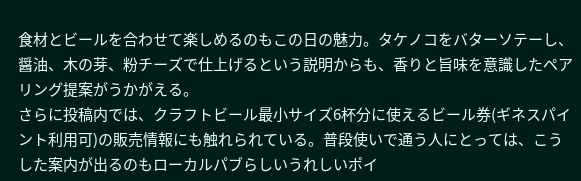食材とビールを合わせて楽しめるのもこの日の魅力。タケノコをバターソテーし、醤油、木の芽、粉チーズで仕上げるという説明からも、香りと旨味を意識したペアリング提案がうかがえる。
さらに投稿内では、クラフトビール最小サイズ6杯分に使えるビール券(ギネスパイント利用可)の販売情報にも触れられている。普段使いで通う人にとっては、こうした案内が出るのもローカルパブらしいうれしいポイ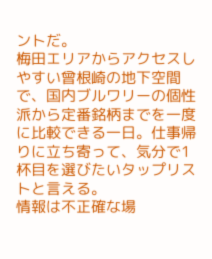ントだ。
梅田エリアからアクセスしやすい曾根崎の地下空間で、国内ブルワリーの個性派から定番銘柄までを一度に比較できる一日。仕事帰りに立ち寄って、気分で1杯目を選びたいタップリストと言える。
情報は不正確な場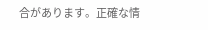合があります。正確な情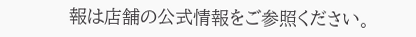報は店舗の公式情報をご参照ください。